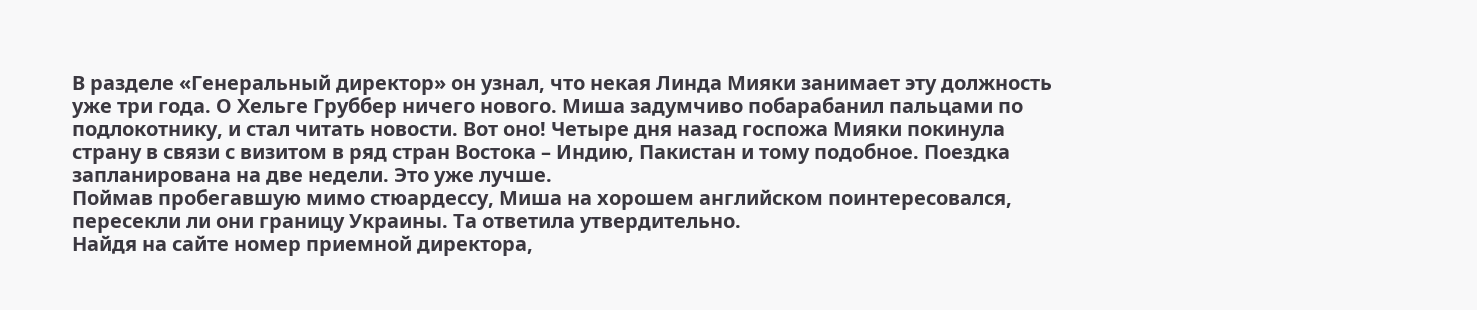В разделе «Генеральный директор» он узнал, что некая Линда Мияки занимает эту должность уже три года. О Хельге Груббер ничего нового. Миша задумчиво побарабанил пальцами по подлокотнику, и стал читать новости. Вот оно! Четыре дня назад госпожа Мияки покинула страну в связи с визитом в ряд стран Востока – Индию, Пакистан и тому подобное. Поездка запланирована на две недели. Это уже лучше.
Поймав пробегавшую мимо стюардессу, Миша на хорошем английском поинтересовался, пересекли ли они границу Украины. Та ответила утвердительно.
Найдя на сайте номер приемной директора,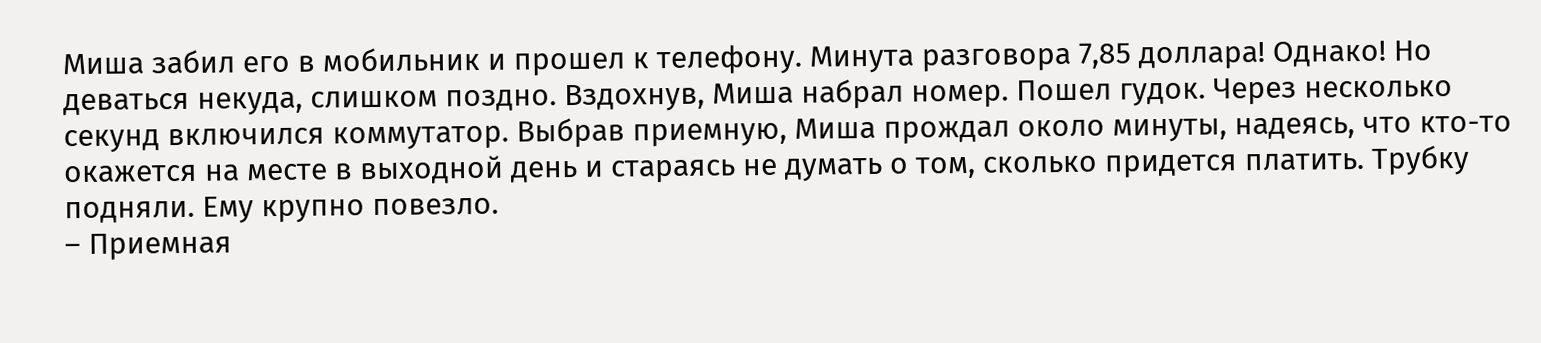Миша забил его в мобильник и прошел к телефону. Минута разговора 7,85 доллара! Однако! Но деваться некуда, слишком поздно. Вздохнув, Миша набрал номер. Пошел гудок. Через несколько секунд включился коммутатор. Выбрав приемную, Миша прождал около минуты, надеясь, что кто-то окажется на месте в выходной день и стараясь не думать о том, сколько придется платить. Трубку подняли. Ему крупно повезло.
– Приемная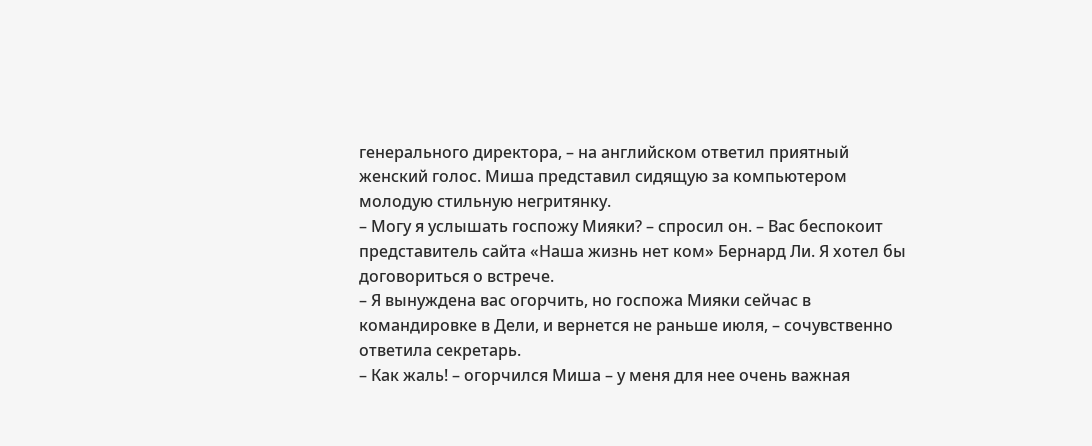генерального директора, – на английском ответил приятный женский голос. Миша представил сидящую за компьютером молодую стильную негритянку.
– Могу я услышать госпожу Мияки? – спросил он. – Вас беспокоит представитель сайта «Наша жизнь нет ком» Бернард Ли. Я хотел бы договориться о встрече.
– Я вынуждена вас огорчить, но госпожа Мияки сейчас в командировке в Дели, и вернется не раньше июля, – сочувственно ответила секретарь.
– Как жаль! – огорчился Миша – у меня для нее очень важная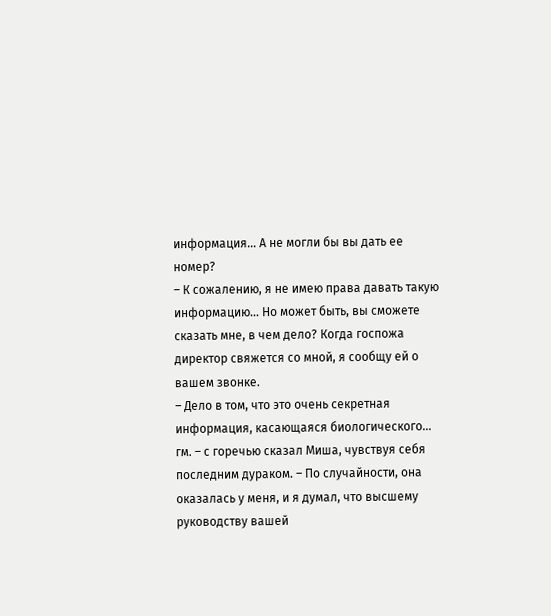информация… А не могли бы вы дать ее номер?
– К сожалению, я не имею права давать такую информацию… Но может быть, вы сможете сказать мне, в чем дело? Когда госпожа директор свяжется со мной, я сообщу ей о вашем звонке.
– Дело в том, что это очень секретная информация, касающаяся биологического… гм. – с горечью сказал Миша, чувствуя себя последним дураком. – По случайности, она оказалась у меня, и я думал, что высшему руководству вашей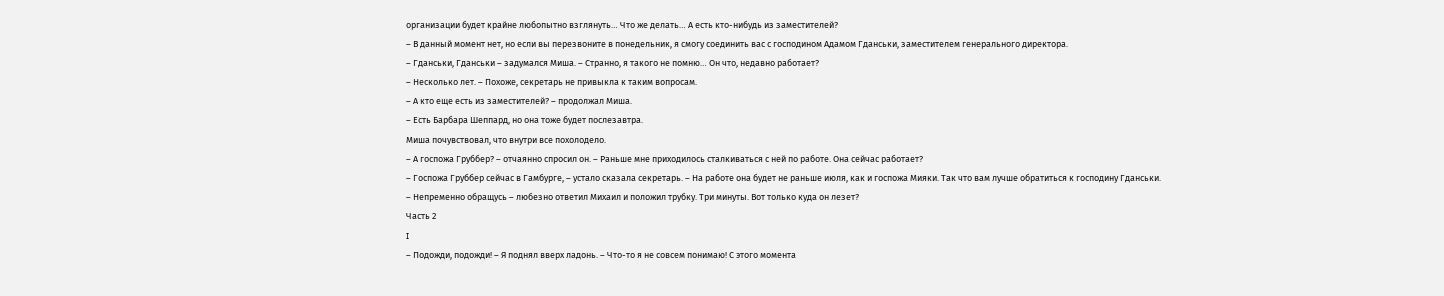организации будет крайне любопытно взглянуть… Что же делать… А есть кто-нибудь из заместителей?
– В данный момент нет, но если вы перезвоните в понедельник, я смогу соединить вас с господином Адамом Гданськи, заместителем генерального директора.
– Гданськи, Гданськи – задумался Миша. – Странно, я такого не помню… Он что, недавно работает?
– Несколько лет. – Похоже, секретарь не привыкла к таким вопросам.
– А кто еще есть из заместителей? – продолжал Миша.
– Есть Барбара Шеппард, но она тоже будет послезавтра.
Миша почувствовал, что внутри все похолодело.
– А госпожа Груббер? – отчаянно спросил он. – Раньше мне приходилось сталкиваться с ней по работе. Она сейчас работает?
– Госпожа Груббер сейчас в Гамбурге, – устало сказала секретарь. – На работе она будет не раньше июля, как и госпожа Мияки. Так что вам лучше обратиться к господину Гданськи.
– Непременно обращусь – любезно ответил Михаил и положил трубку. Три минуты. Вот только куда он лезет?
Часть 2
I
– Подожди, подожди! – Я поднял вверх ладонь. – Что-то я не совсем понимаю! С этого момента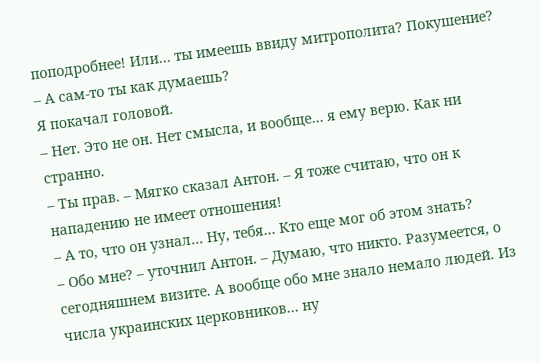поподробнее! Или… ты имеешь ввиду митрополита? Покушение?
– А сам-то ты как думаешь?
Я покачал головой.
– Нет. Это не он. Нет смысла, и вообще… я ему верю. Как ни странно.
– Ты прав. – Мягко сказал Антон. – Я тоже считаю, что он к нападению не имеет отношения!
– А то, что он узнал… Ну, тебя… Кто еще мог об этом знать?
– Обо мне? – уточнил Антон. – Думаю, что никто. Разумеется, о сегодняшнем визите. А вообще обо мне знало немало людей. Из числа украинских церковников… ну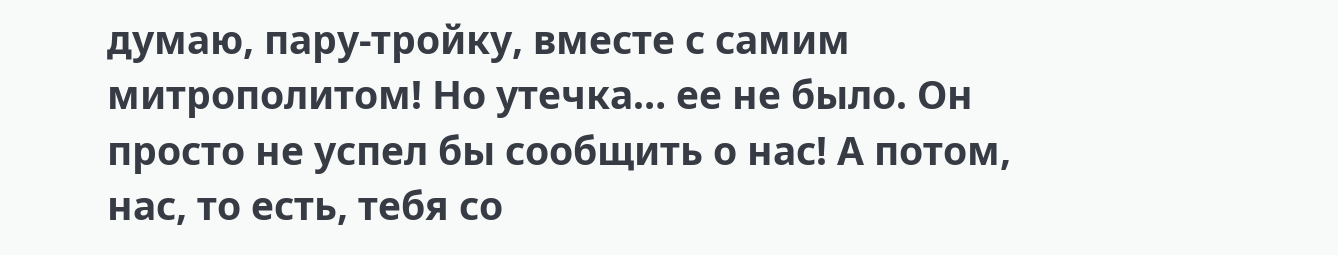думаю, пару-тройку, вместе с самим митрополитом! Но утечка… ее не было. Он просто не успел бы сообщить о нас! А потом, нас, то есть, тебя со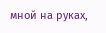мной на руках,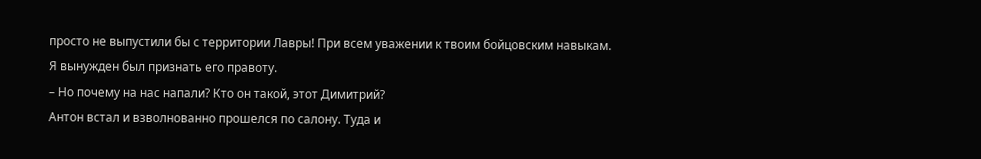просто не выпустили бы с территории Лавры! При всем уважении к твоим бойцовским навыкам.
Я вынужден был признать его правоту.
– Но почему на нас напали? Кто он такой, этот Димитрий?
Антон встал и взволнованно прошелся по салону. Туда и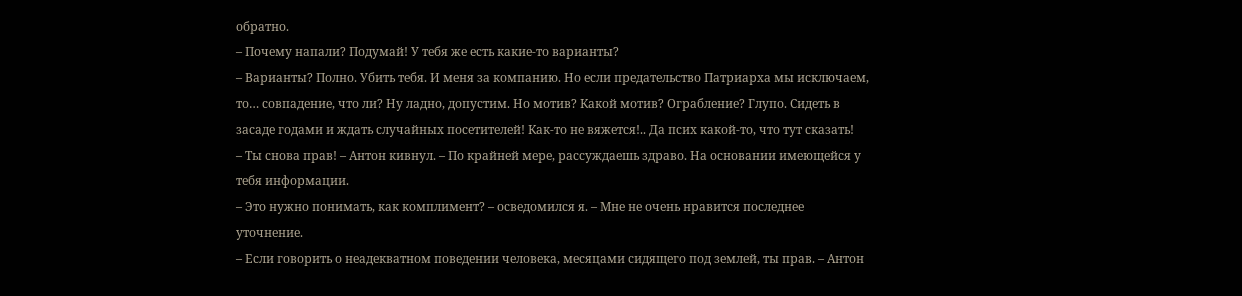обратно.
– Почему напали? Подумай! У тебя же есть какие-то варианты?
– Варианты? Полно. Убить тебя. И меня за компанию. Но если предательство Патриарха мы исключаем, то… совпадение, что ли? Ну ладно, допустим. Но мотив? Какой мотив? Ограбление? Глупо. Сидеть в засаде годами и ждать случайных посетителей! Как-то не вяжется!.. Да псих какой-то, что тут сказать!
– Ты снова прав! – Антон кивнул. – По крайней мере, рассуждаешь здраво. На основании имеющейся у тебя информации.
– Это нужно понимать, как комплимент? – осведомился я. – Мне не очень нравится последнее уточнение.
– Если говорить о неадекватном поведении человека, месяцами сидящего под землей, ты прав. – Антон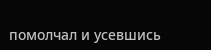помолчал и усевшись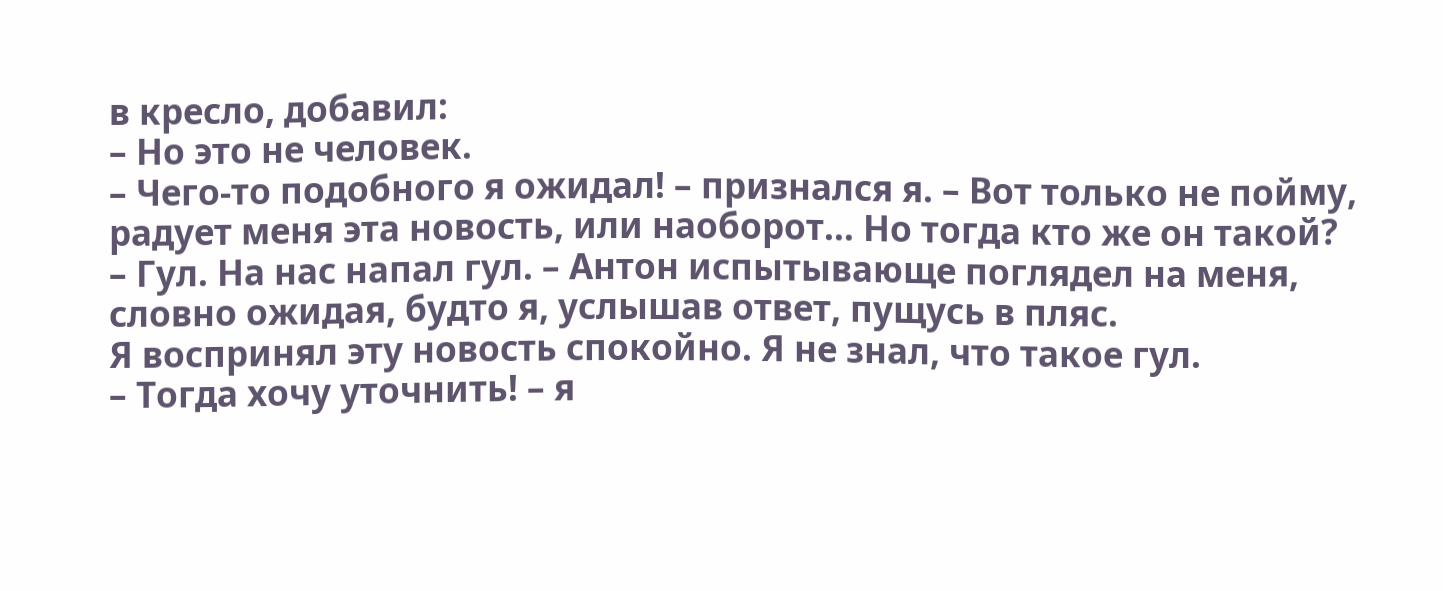в кресло, добавил:
– Но это не человек.
– Чего-то подобного я ожидал! – признался я. – Вот только не пойму, радует меня эта новость, или наоборот… Но тогда кто же он такой?
– Гул. На нас напал гул. – Антон испытывающе поглядел на меня, словно ожидая, будто я, услышав ответ, пущусь в пляс.
Я воспринял эту новость спокойно. Я не знал, что такое гул.
– Тогда хочу уточнить! – я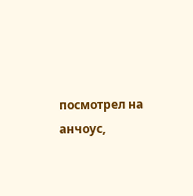посмотрел на анчоус,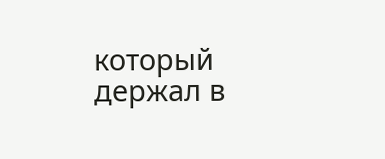который держал в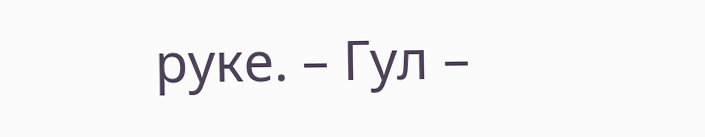руке. – Гул –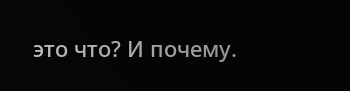это что? И почему.